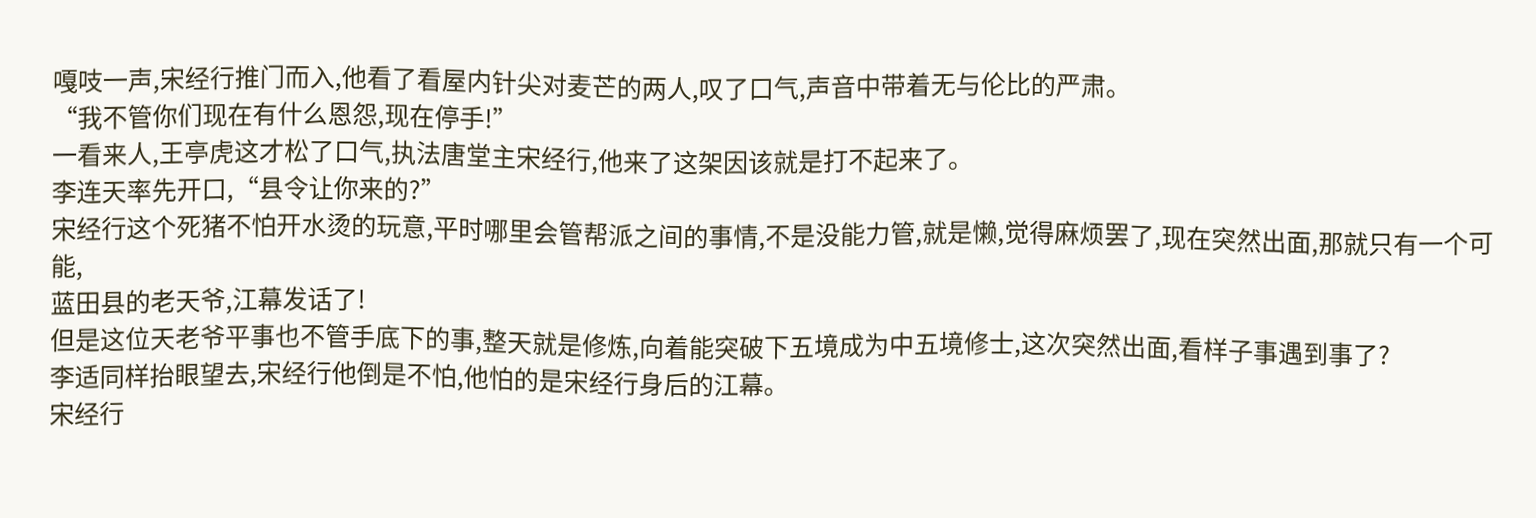嘎吱一声,宋经行推门而入,他看了看屋内针尖对麦芒的两人,叹了口气,声音中带着无与伦比的严肃。
“我不管你们现在有什么恩怨,现在停手!”
一看来人,王亭虎这才松了口气,执法唐堂主宋经行,他来了这架因该就是打不起来了。
李连天率先开口,“县令让你来的?”
宋经行这个死猪不怕开水烫的玩意,平时哪里会管帮派之间的事情,不是没能力管,就是懒,觉得麻烦罢了,现在突然出面,那就只有一个可能,
蓝田县的老天爷,江幕发话了!
但是这位天老爷平事也不管手底下的事,整天就是修炼,向着能突破下五境成为中五境修士,这次突然出面,看样子事遇到事了?
李适同样抬眼望去,宋经行他倒是不怕,他怕的是宋经行身后的江幕。
宋经行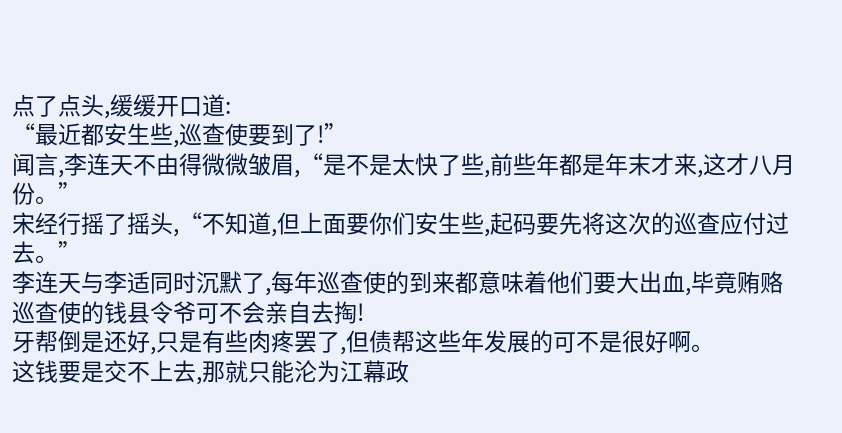点了点头,缓缓开口道:
“最近都安生些,巡查使要到了!”
闻言,李连天不由得微微皱眉,“是不是太快了些,前些年都是年末才来,这才八月份。”
宋经行摇了摇头,“不知道,但上面要你们安生些,起码要先将这次的巡查应付过去。”
李连天与李适同时沉默了,每年巡查使的到来都意味着他们要大出血,毕竟贿赂巡查使的钱县令爷可不会亲自去掏!
牙帮倒是还好,只是有些肉疼罢了,但债帮这些年发展的可不是很好啊。
这钱要是交不上去,那就只能沦为江幕政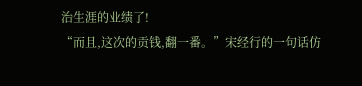治生涯的业绩了!
“而且,这次的贡钱,翻一番。”宋经行的一句话仿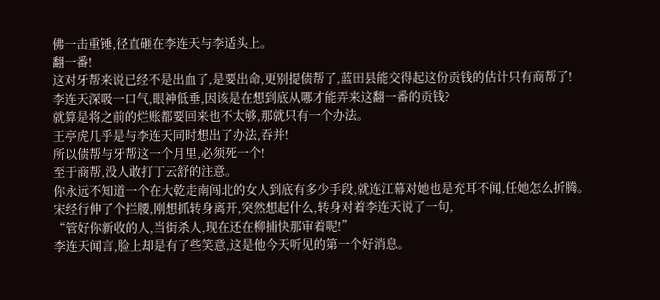佛一击重锤,径直砸在李连天与李适头上。
翻一番!
这对牙帮来说已经不是出血了,是要出命,更别提债帮了,蓝田县能交得起这份贡钱的估计只有商帮了!
李连天深吸一口气,眼神低垂,因该是在想到底从哪才能弄来这翻一番的贡钱?
就算是将之前的烂账都要回来也不太够,那就只有一个办法。
王亭虎几乎是与李连天同时想出了办法,吞并!
所以债帮与牙帮这一个月里,必须死一个!
至于商帮,没人敢打丁云舒的注意。
你永远不知道一个在大乾走南闯北的女人到底有多少手段,就连江幕对她也是充耳不闻,任她怎么折腾。
宋经行伸了个拦腰,刚想抓转身离开,突然想起什么,转身对着李连天说了一句,
“管好你新收的人,当街杀人,现在还在柳捕快那审着呢!”
李连天闻言,脸上却是有了些笑意,这是他今天听见的第一个好消息。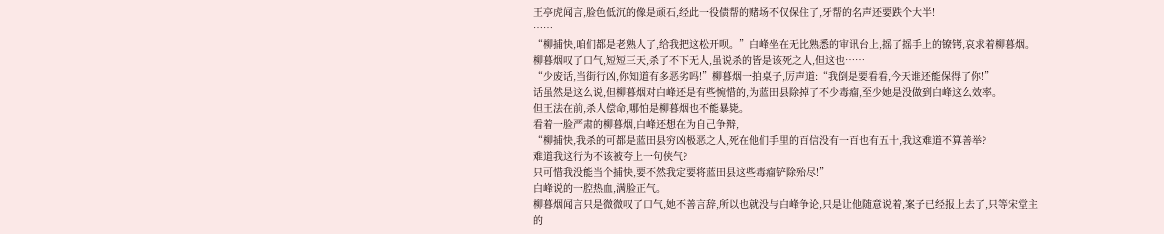王亭虎闻言,脸色低沉的像是顽石,经此一役债帮的赌场不仅保住了,牙帮的名声还要跌个大半!
……
“柳捕快,咱们都是老熟人了,给我把这松开呗。”白峰坐在无比熟悉的审讯台上,摇了摇手上的镣铐,哀求着柳暮烟。
柳暮烟叹了口气,短短三天,杀了不下无人,虽说杀的皆是该死之人,但这也……
“少废话,当街行凶,你知道有多恶劣吗!”柳暮烟一拍桌子,厉声道:“我倒是要看看,今天谁还能保得了你!”
话虽然是这么说,但柳暮烟对白峰还是有些惋惜的,为蓝田县除掉了不少毒瘤,至少她是没做到白峰这么效率。
但王法在前,杀人偿命,哪怕是柳暮烟也不能暴毙。
看着一脸严肃的柳暮烟,白峰还想在为自己争辩,
“柳捕快,我杀的可都是蓝田县穷凶极恶之人,死在他们手里的百信没有一百也有五十,我这难道不算善举?
难道我这行为不该被夸上一句侠气?
只可惜我没能当个捕快,要不然我定要将蓝田县这些毒瘤铲除殆尽!”
白峰说的一腔热血,满脸正气。
柳暮烟闻言只是微微叹了口气,她不善言辞,所以也就没与白峰争论,只是让他随意说着,案子已经报上去了,只等宋堂主的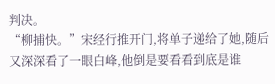判决。
“柳捕快。”宋经行推开门,将单子递给了她,随后又深深看了一眼白峰,他倒是要看看到底是谁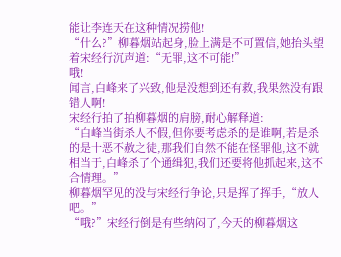能让李连天在这种情况捞他!
“什么?”柳暮烟站起身,脸上满是不可置信,她抬头望着宋经行沉声道:“无罪,这不可能!”
哦!
闻言,白峰来了兴致,他是没想到还有救,我果然没有跟错人啊!
宋经行拍了拍柳暮烟的肩膀,耐心解释道:
“白峰当街杀人不假,但你要考虑杀的是谁啊,若是杀的是十恶不赦之徒,那我们自然不能在怪罪他,这不就相当于,白峰杀了个通缉犯,我们还要将他抓起来,这不合情理。”
柳暮烟罕见的没与宋经行争论,只是挥了挥手,“放人吧。”
“哦?”宋经行倒是有些纳闷了,今天的柳暮烟这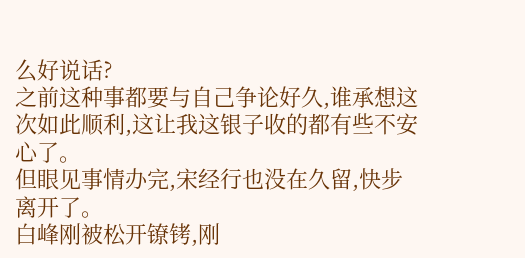么好说话?
之前这种事都要与自己争论好久,谁承想这次如此顺利,这让我这银子收的都有些不安心了。
但眼见事情办完,宋经行也没在久留,快步离开了。
白峰刚被松开镣铐,刚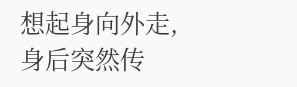想起身向外走,身后突然传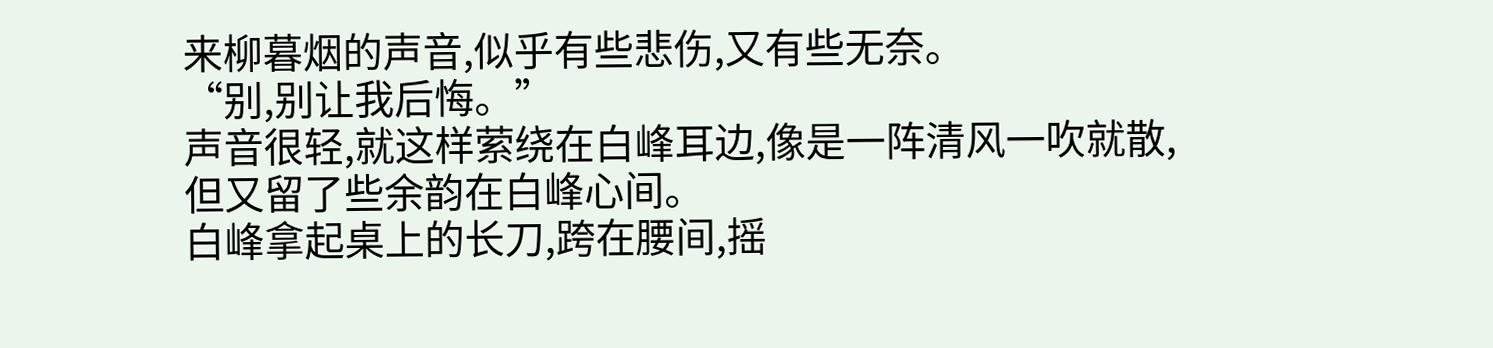来柳暮烟的声音,似乎有些悲伤,又有些无奈。
“别,别让我后悔。”
声音很轻,就这样萦绕在白峰耳边,像是一阵清风一吹就散,但又留了些余韵在白峰心间。
白峰拿起桌上的长刀,跨在腰间,摇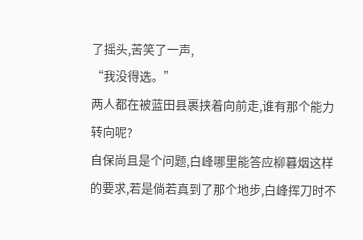了摇头,苦笑了一声,
“我没得选。”
两人都在被蓝田县裹挟着向前走,谁有那个能力转向呢?
自保尚且是个问题,白峰哪里能答应柳暮烟这样的要求,若是倘若真到了那个地步,白峰挥刀时不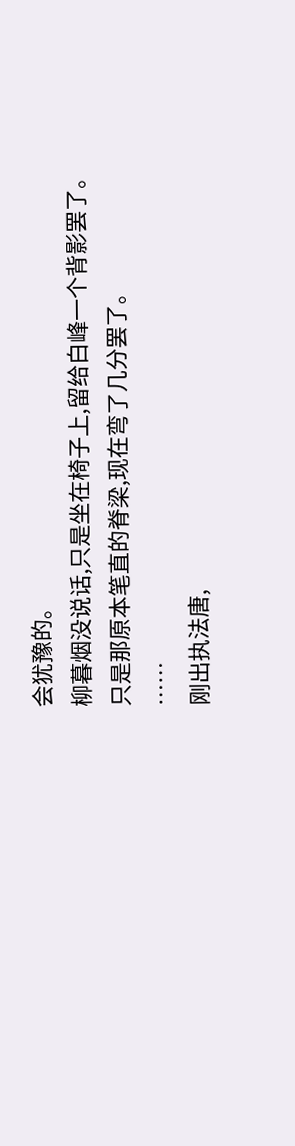会犹豫的。
柳暮烟没说话,只是坐在椅子上,留给白峰一个背影罢了。
只是那原本笔直的脊梁,现在弯了几分罢了。
……
刚出执法唐,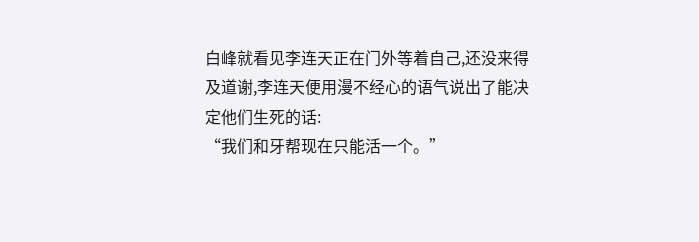白峰就看见李连天正在门外等着自己,还没来得及道谢,李连天便用漫不经心的语气说出了能决定他们生死的话:
“我们和牙帮现在只能活一个。”